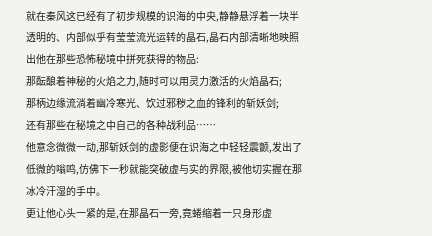就在秦风这已经有了初步规模的识海的中央,静静悬浮着一块半透明的、内部似乎有莹莹流光运转的晶石,晶石内部清晰地映照出他在那些恐怖秘境中拼死获得的物品:
那酝酿着神秘的火焰之力,随时可以用灵力激活的火焰晶石;
那柄边缘流淌着幽冷寒光、饮过邪秽之血的锋利的斩妖剑;
还有那些在秘境之中自己的各种战利品……
他意念微微一动,那斩妖剑的虚影便在识海之中轻轻震颤,发出了低微的嗡鸣,仿佛下一秒就能突破虚与实的界限,被他切实握在那冰冷汗湿的手中。
更让他心头一紧的是,在那晶石一旁,竟蜷缩着一只身形虚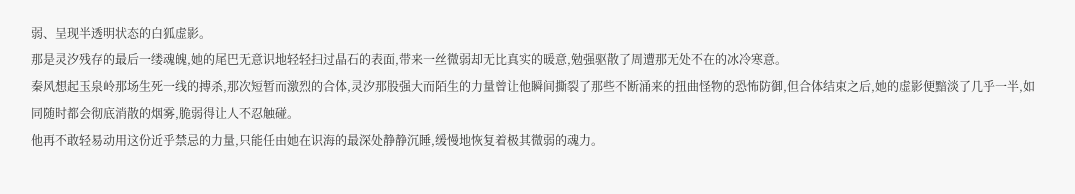弱、呈现半透明状态的白狐虚影。
那是灵汐残存的最后一缕魂魄,她的尾巴无意识地轻轻扫过晶石的表面,带来一丝微弱却无比真实的暖意,勉强驱散了周遭那无处不在的冰冷寒意。
秦风想起玉泉岭那场生死一线的搏杀,那次短暂而激烈的合体,灵汐那股强大而陌生的力量曾让他瞬间撕裂了那些不断涌来的扭曲怪物的恐怖防御,但合体结束之后,她的虚影便黯淡了几乎一半,如同随时都会彻底消散的烟雾,脆弱得让人不忍触碰。
他再不敢轻易动用这份近乎禁忌的力量,只能任由她在识海的最深处静静沉睡,缓慢地恢复着极其微弱的魂力。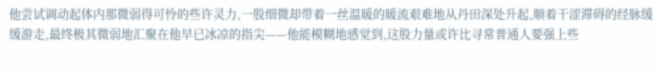他尝试调动起体内那微弱得可怜的些许灵力,一股细微却带着一丝温暖的暖流艰难地从丹田深处升起,顺着干涩滞碍的经脉缓缓游走,最终极其微弱地汇聚在他早已冰凉的指尖——他能模糊地感觉到,这股力量或许比寻常普通人要强上些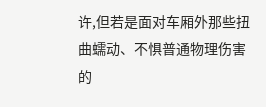许,但若是面对车厢外那些扭曲蠕动、不惧普通物理伤害的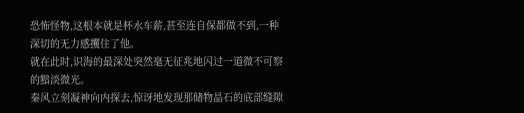恐怖怪物,这根本就是杯水车薪,甚至连自保都做不到,一种深切的无力感攫住了他。
就在此时,识海的最深处突然毫无征兆地闪过一道微不可察的黯淡微光。
秦风立刻凝神向内探去,惊讶地发现那储物晶石的底部缝隙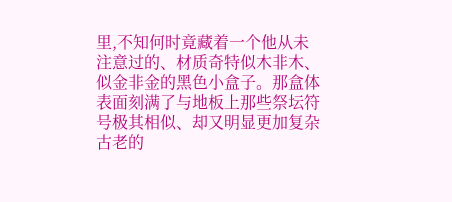里,不知何时竟藏着一个他从未注意过的、材质奇特似木非木、似金非金的黑色小盒子。那盒体表面刻满了与地板上那些祭坛符号极其相似、却又明显更加复杂古老的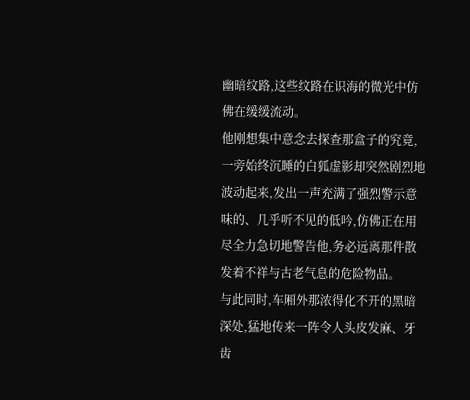幽暗纹路,这些纹路在识海的微光中仿佛在缓缓流动。
他刚想集中意念去探查那盒子的究竟,一旁始终沉睡的白狐虚影却突然剧烈地波动起来,发出一声充满了强烈警示意味的、几乎听不见的低吟,仿佛正在用尽全力急切地警告他,务必远离那件散发着不祥与古老气息的危险物品。
与此同时,车厢外那浓得化不开的黑暗深处,猛地传来一阵令人头皮发麻、牙齿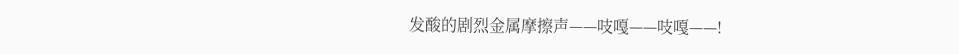发酸的剧烈金属摩擦声——吱嘎——吱嘎——!